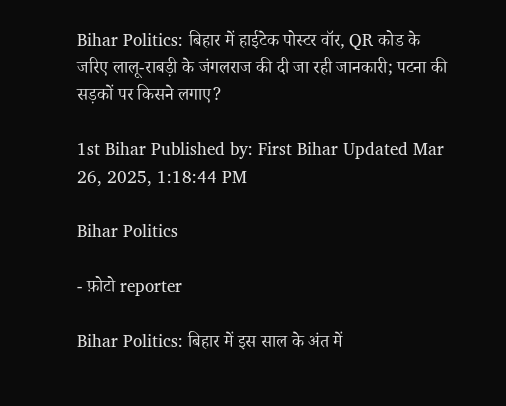Bihar Politics: बिहार में हाईटेक पोस्टर वॉर, QR कोड के जरिए लालू-राबड़ी के जंगलराज की दी जा रही जानकारी; पटना की सड़कों पर किसने लगाए?

1st Bihar Published by: First Bihar Updated Mar 26, 2025, 1:18:44 PM

Bihar Politics

- फ़ोटो reporter

Bihar Politics: बिहार में इस साल के अंत में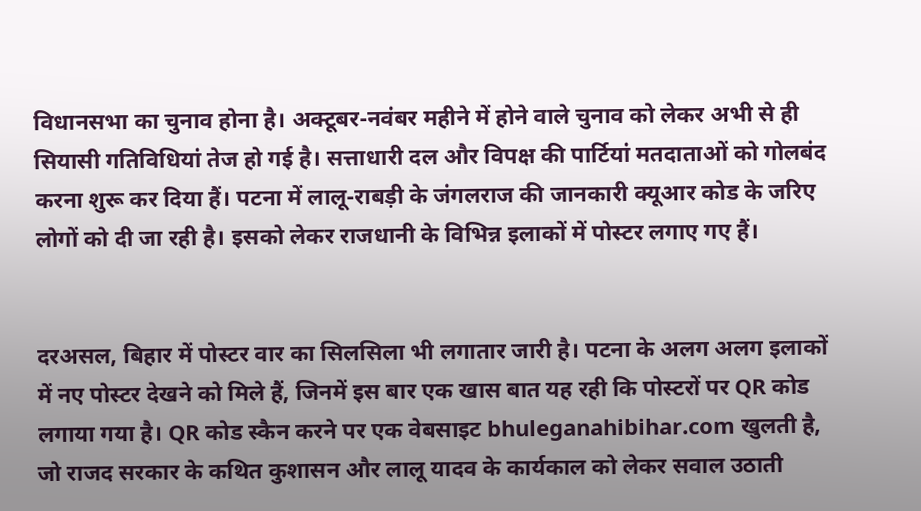विधानसभा का चुनाव होना है। अक्टूबर-नवंबर महीने में होने वाले चुनाव को लेकर अभी से ही सियासी गतिविधियां तेज हो गई है। सत्ताधारी दल और विपक्ष की पार्टियां मतदाताओं को गोलबंद करना शुरू कर दिया हैं। पटना में लालू-राबड़ी के जंगलराज की जानकारी क्यूआर कोड के जरिए लोगों को दी जा रही है। इसको लेकर राजधानी के विभिन्न इलाकों में पोस्टर लगाए गए हैं।


दरअसल, बिहार में पोस्टर वार का सिलसिला भी लगातार जारी है। पटना के अलग अलग इलाकों में नए पोस्टर देखने को मिले हैं, जिनमें इस बार एक खास बात यह रही कि पोस्टरों पर QR कोड लगाया गया है। QR कोड स्कैन करने पर एक वेबसाइट bhuleganahibihar.com खुलती है, जो राजद सरकार के कथित कुशासन और लालू यादव के कार्यकाल को लेकर सवाल उठाती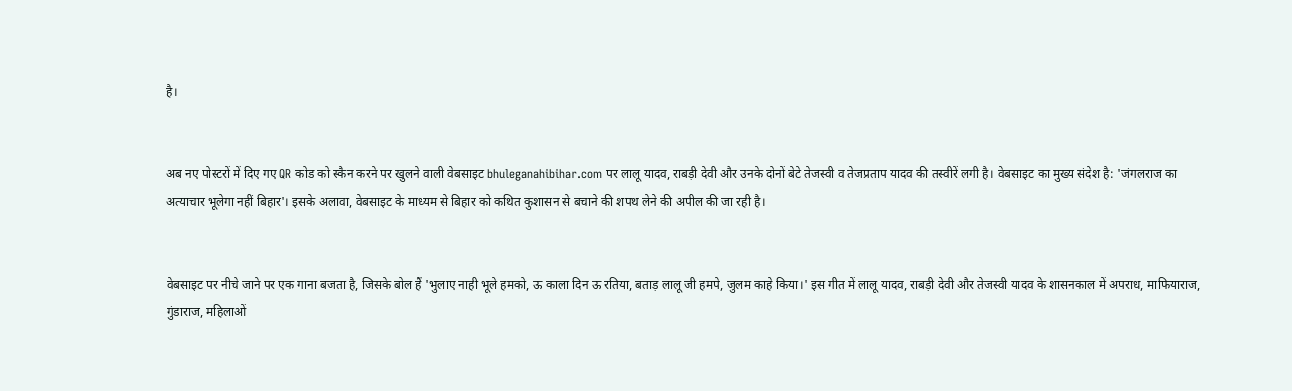है।


अब नए पोस्टरों में दिए गए QR कोड को स्कैन करने पर खुलने वाली वेबसाइट bhuleganahibihar.com पर लालू यादव, राबड़ी देवी और उनके दोनों बेटे तेजस्वी व तेजप्रताप यादव की तस्वीरें लगी है। वेबसाइट का मुख्य संदेश है: 'जंगलराज का अत्याचार भूलेगा नहीं बिहार'। इसके अलावा, वेबसाइट के माध्यम से बिहार को कथित कुशासन से बचाने की शपथ लेने की अपील की जा रही है।


वेबसाइट पर नीचे जाने पर एक गाना बजता है, जिसके बोल हैं 'भुलाए नाही भूले हमको, ऊ काला दिन ऊ रतिया, बताड़ लालू जी हमपे, जुलम काहे किया।' इस गीत में लालू यादव, राबड़ी देवी और तेजस्वी यादव के शासनकाल में अपराध, माफियाराज, गुंडाराज, महिलाओं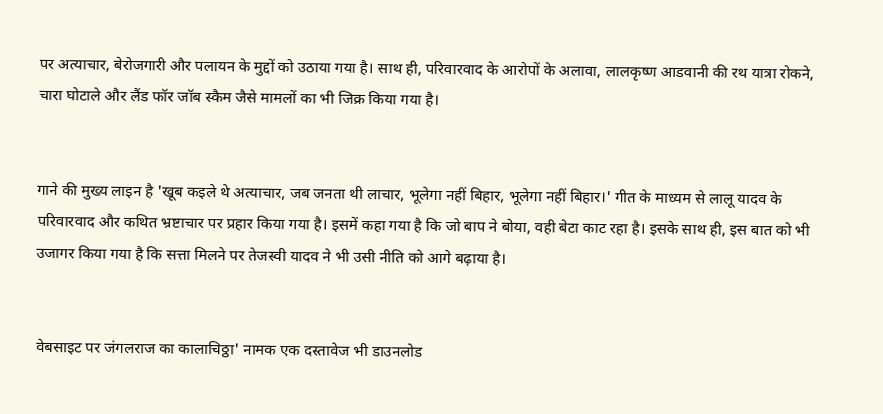पर अत्याचार, बेरोजगारी और पलायन के मुद्दों को उठाया गया है। साथ ही, परिवारवाद के आरोपों के अलावा, लालकृष्ण आडवानी की रथ यात्रा रोकने, चारा घोटाले और लैंड फॉर जॉब स्कैम जैसे मामलों का भी जिक्र किया गया है।


गाने की मुख्य लाइन है 'खूब कइले थे अत्याचार, जब जनता थी लाचार, भूलेगा नहीं बिहार, भूलेगा नहीं बिहार।' गीत के माध्यम से लालू यादव के परिवारवाद और कथित भ्रष्टाचार पर प्रहार किया गया है। इसमें कहा गया है कि जो बाप ने बोया, वही बेटा काट रहा है। इसके साथ ही, इस बात को भी उजागर किया गया है कि सत्ता मिलने पर तेजस्वी यादव ने भी उसी नीति को आगे बढ़ाया है।


वेबसाइट पर जंगलराज का कालाचिठ्ठा' नामक एक दस्तावेज भी डाउनलोड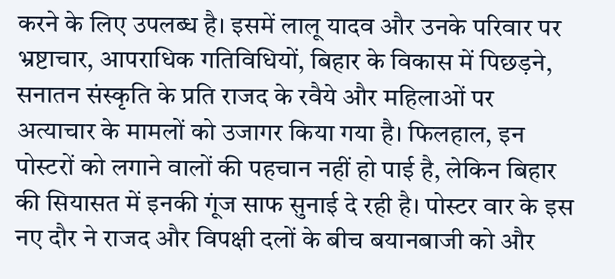करने के लिए उपलब्ध है। इसमें लालू यादव और उनके परिवार पर भ्रष्टाचार, आपराधिक गतिविधियों, बिहार के विकास में पिछड़ने, सनातन संस्कृति के प्रति राजद के रवैये और महिलाओं पर अत्याचार के मामलों को उजागर किया गया है। फिलहाल, इन पोस्टरों को लगाने वालों की पहचान नहीं हो पाई है, लेकिन बिहार की सियासत में इनकी गूंज साफ सुनाई दे रही है। पोस्टर वार के इस नए दौर ने राजद और विपक्षी दलों के बीच बयानबाजी को और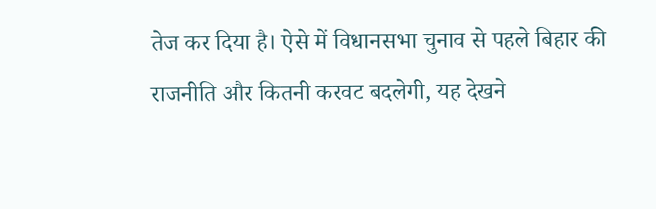तेज कर दिया है। ऐसे में विधानसभा चुनाव से पहले बिहार की राजनीति और कितनी करवट बदलेगी, यह देखने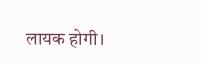लायक होगी।